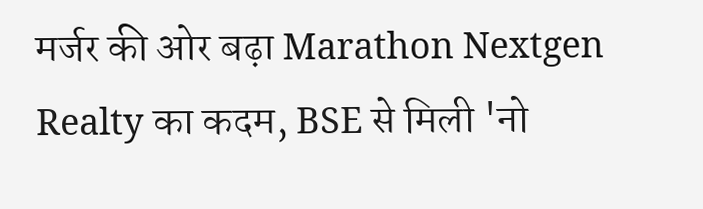मर्जर की ओर बढ़ा Marathon Nextgen Realty का कदम, BSE से मिली 'नो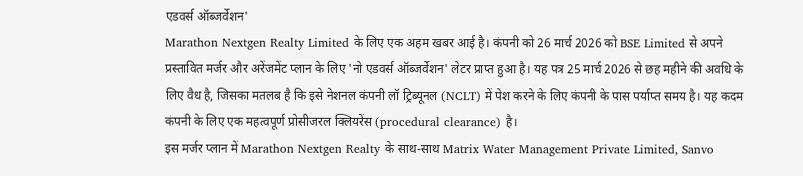एडवर्स ऑब्जर्वेशन'
Marathon Nextgen Realty Limited के लिए एक अहम खबर आई है। कंपनी को 26 मार्च 2026 को BSE Limited से अपने प्रस्तावित मर्जर और अरेंजमेंट प्लान के लिए 'नो एडवर्स ऑब्जर्वेशन' लेटर प्राप्त हुआ है। यह पत्र 25 मार्च 2026 से छह महीने की अवधि के लिए वैध है, जिसका मतलब है कि इसे नेशनल कंपनी लॉ ट्रिब्यूनल (NCLT) में पेश करने के लिए कंपनी के पास पर्याप्त समय है। यह कदम कंपनी के लिए एक महत्वपूर्ण प्रोसीजरल क्लियरेंस (procedural clearance) है।
इस मर्जर प्लान में Marathon Nextgen Realty के साथ-साथ Matrix Water Management Private Limited, Sanvo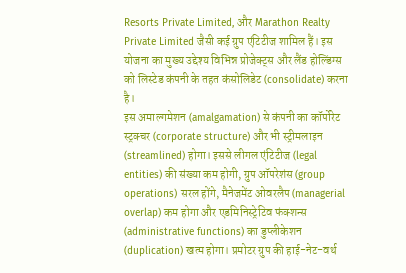Resorts Private Limited, और Marathon Realty Private Limited जैसी कई ग्रुप एंटिटीज शामिल हैं। इस योजना का मुख्य उद्देश्य विभिन्न प्रोजेक्ट्स और लैंड होल्डिंग्स को लिस्टेड कंपनी के तहत कंसोलिडेट (consolidate) करना है।
इस अमाल्गमेशन (amalgamation) से कंपनी का कॉर्पोरेट स्ट्रक्चर (corporate structure) और भी स्ट्रीमलाइन (streamlined) होगा। इससे लीगल एंटिटीज (legal entities) की संख्या कम होगी, ग्रुप ऑपरेशंस (group operations) सरल होंगे, मैनेजमेंट ओवरलैप (managerial overlap) कम होगा और एडमिनिस्ट्रेटिव फंक्शन्स (administrative functions) का डुप्लीकेशन (duplication) खत्म होगा। प्रमोटर ग्रुप की हाई-नेट-वर्थ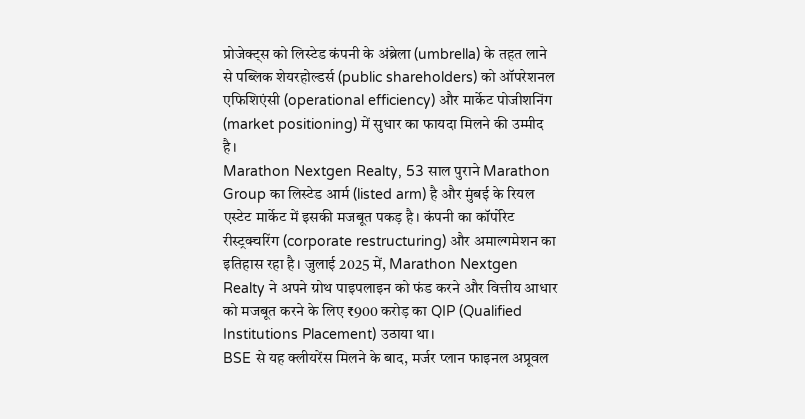प्रोजेक्ट्स को लिस्टेड कंपनी के अंब्रेला (umbrella) के तहत लाने से पब्लिक शेयरहोल्डर्स (public shareholders) को ऑपरेशनल एफिशिएंसी (operational efficiency) और मार्केट पोजीशनिंग (market positioning) में सुधार का फायदा मिलने की उम्मीद है।
Marathon Nextgen Realty, 53 साल पुराने Marathon Group का लिस्टेड आर्म (listed arm) है और मुंबई के रियल एस्टेट मार्केट में इसकी मजबूत पकड़ है। कंपनी का कॉर्पोरेट रीस्ट्रक्चरिंग (corporate restructuring) और अमाल्गमेशन का इतिहास रहा है। जुलाई 2025 में, Marathon Nextgen Realty ने अपने ग्रोथ पाइपलाइन को फंड करने और वित्तीय आधार को मजबूत करने के लिए ₹900 करोड़ का QIP (Qualified Institutions Placement) उठाया था।
BSE से यह क्लीयरेंस मिलने के बाद, मर्जर प्लान फाइनल अप्रूवल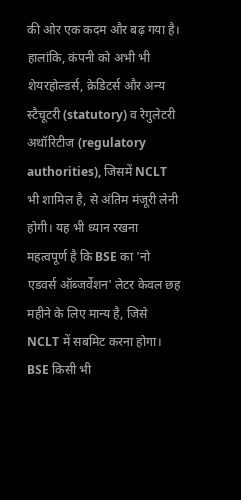की ओर एक कदम और बढ़ गया है। हालांकि, कंपनी को अभी भी शेयरहोल्डर्स, क्रेडिटर्स और अन्य स्टैचूटरी (statutory) व रेगुलेटरी अथॉरिटीज (regulatory authorities), जिसमें NCLT भी शामिल है, से अंतिम मंजूरी लेनी होगी। यह भी ध्यान रखना महत्वपूर्ण है कि BSE का 'नो एडवर्स ऑब्जर्वेशन' लेटर केवल छह महीने के लिए मान्य है, जिसे NCLT में सबमिट करना होगा। BSE किसी भी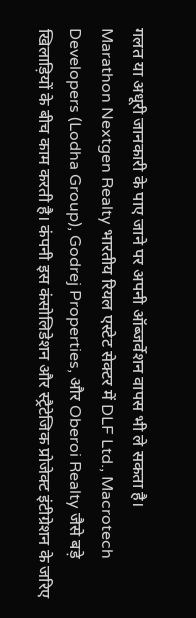गलत या अधूरी जानकारी के पाए जाने पर अपनी ऑब्जर्वेशन वापस भी ले सकता है।
Marathon Nextgen Realty भारतीय रियल एस्टेट सेक्टर में DLF Ltd., Macrotech Developers (Lodha Group), Godrej Properties, और Oberoi Realty जैसे बड़े खिलाड़ियों के बीच काम करती है। कंपनी इस कंसोलिडेशन और स्ट्रैटेजिक प्रोजेक्ट इंटीग्रेशन के जरिए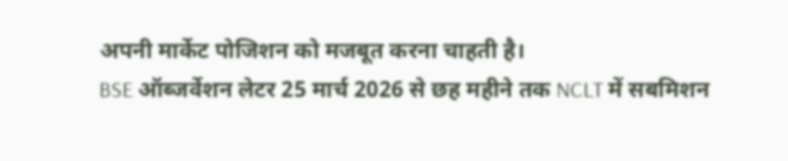अपनी मार्केट पोजिशन को मजबूत करना चाहती है।
BSE ऑब्जर्वेशन लेटर 25 मार्च 2026 से छह महीने तक NCLT में सबमिशन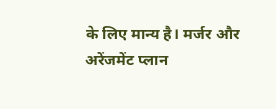के लिए मान्य है। मर्जर और अरेंजमेंट प्लान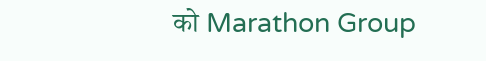को Marathon Group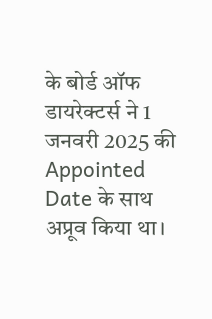के बोर्ड ऑफ डायरेक्टर्स ने 1 जनवरी 2025 की Appointed Date के साथ अप्रूव किया था।